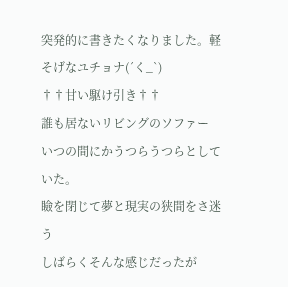突発的に書きたくなりました。軽そげなユチョナ(´く_`)
††甘い駆け引き††
誰も居ないリビングのソファー
いつの間にかうつらうつらとしていた。
瞼を閉じて夢と現実の狭間をさ迷う
しばらくそんな感じだったが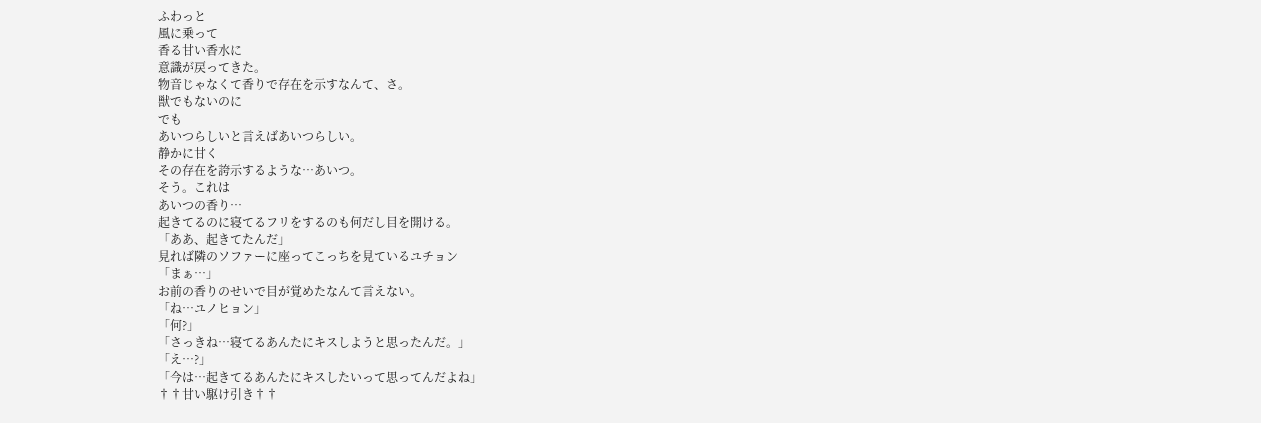ふわっと
風に乗って
香る甘い香水に
意識が戻ってきた。
物音じゃなくて香りで存在を示すなんて、さ。
獣でもないのに
でも
あいつらしいと言えばあいつらしい。
静かに甘く
その存在を誇示するような…あいつ。
そう。これは
あいつの香り…
起きてるのに寝てるフリをするのも何だし目を開ける。
「ああ、起きてたんだ」
見れば隣のソファーに座ってこっちを見ているユチョン
「まぁ…」
お前の香りのせいで目が覚めたなんて言えない。
「ね…ユノヒョン」
「何?」
「さっきね…寝てるあんたにキスしようと思ったんだ。」
「え…?」
「今は…起きてるあんたにキスしたいって思ってんだよね」
††甘い駆け引き††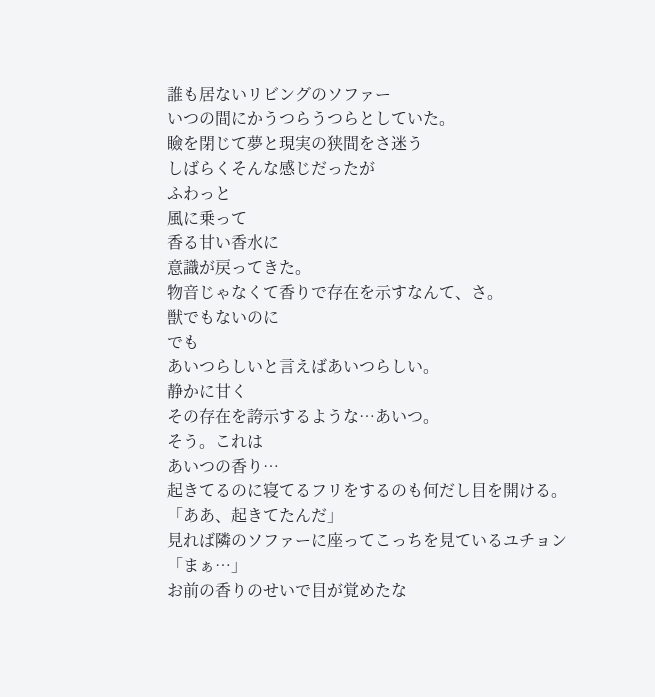誰も居ないリビングのソファー
いつの間にかうつらうつらとしていた。
瞼を閉じて夢と現実の狭間をさ迷う
しばらくそんな感じだったが
ふわっと
風に乗って
香る甘い香水に
意識が戻ってきた。
物音じゃなくて香りで存在を示すなんて、さ。
獣でもないのに
でも
あいつらしいと言えばあいつらしい。
静かに甘く
その存在を誇示するような…あいつ。
そう。これは
あいつの香り…
起きてるのに寝てるフリをするのも何だし目を開ける。
「ああ、起きてたんだ」
見れば隣のソファーに座ってこっちを見ているユチョン
「まぁ…」
お前の香りのせいで目が覚めたな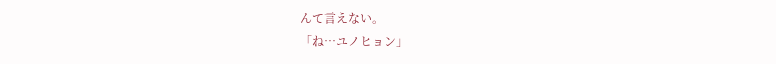んて言えない。
「ね…ユノヒョン」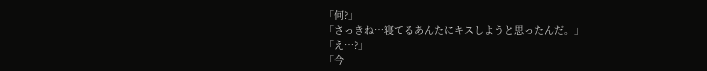「何?」
「さっきね…寝てるあんたにキスしようと思ったんだ。」
「え…?」
「今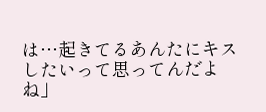は…起きてるあんたにキスしたいって思ってんだよね」